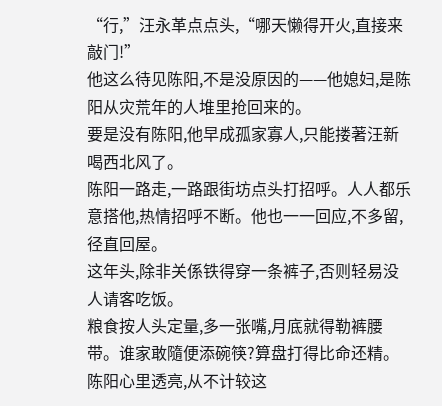“行,”汪永革点点头,“哪天懒得开火,直接来敲门!”
他这么待见陈阳,不是没原因的——他媳妇,是陈阳从灾荒年的人堆里抢回来的。
要是没有陈阳,他早成孤家寡人,只能搂著汪新喝西北风了。
陈阳一路走,一路跟街坊点头打招呼。人人都乐意搭他,热情招呼不断。他也一一回应,不多留,径直回屋。
这年头,除非关係铁得穿一条裤子,否则轻易没人请客吃饭。
粮食按人头定量,多一张嘴,月底就得勒裤腰带。谁家敢隨便添碗筷?算盘打得比命还精。
陈阳心里透亮,从不计较这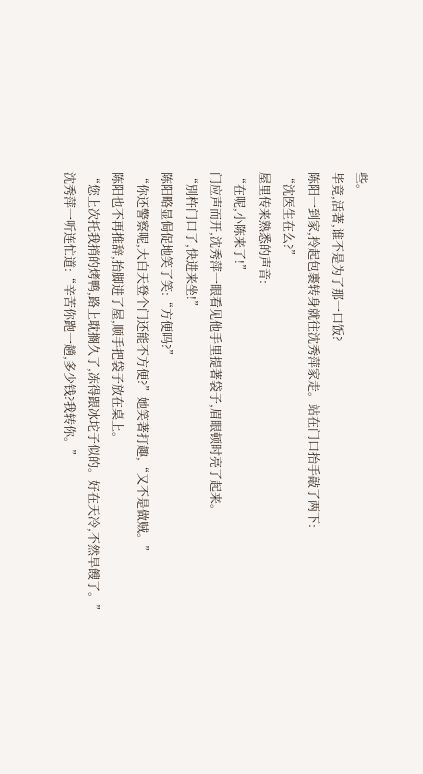些。
毕竟,活著,谁不是为了那一口饭?
陈阳一到家,拎起包裹转身就往沈秀萍家走。站在门口抬手敲了两下:
“沈医生在么?”
屋里传来熟悉的声音:
“在呢,小陈来了!”
门应声而开,沈秀萍一眼看见他手里提著袋子,眉眼顿时亮了起来。
“別杵门口了,快进来坐!”
陈阳略显侷促地笑了笑:“方便吗?”
“你还警察呢,大白天登个门还能不方便?”她笑著打趣,“又不是做贼。”
陈阳也不再推辞,抬脚进了屋,顺手把袋子放在桌上。
“您上次托我捎的烤鸭,路上耽搁久了,冻得跟冰坨子似的。好在天冷,不然早餿了。”
沈秀萍一听连忙道:“辛苦你跑一趟,多少钱?我转你。”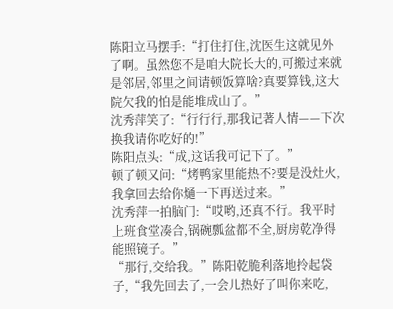陈阳立马摆手:“打住打住,沈医生这就见外了啊。虽然您不是咱大院长大的,可搬过来就是邻居,邻里之间请顿饭算啥?真要算钱,这大院欠我的怕是能堆成山了。”
沈秀萍笑了:“行行行,那我记著人情——下次换我请你吃好的!”
陈阳点头:“成,这话我可记下了。”
顿了顿又问:“烤鸭家里能热不?要是没灶火,我拿回去给你熥一下再送过来。”
沈秀萍一拍脑门:“哎哟,还真不行。我平时上班食堂凑合,锅碗瓢盆都不全,厨房乾净得能照镜子。”
“那行,交给我。”陈阳乾脆利落地拎起袋子,“我先回去了,一会儿热好了叫你来吃,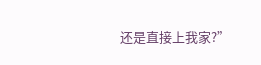还是直接上我家?”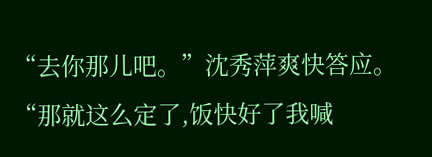“去你那儿吧。”沈秀萍爽快答应。
“那就这么定了,饭快好了我喊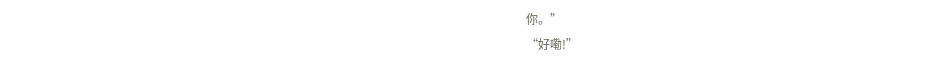你。”
“好嘞!”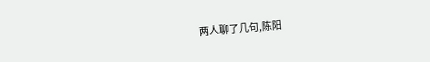两人聊了几句,陈阳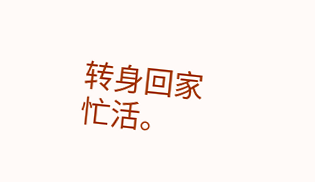转身回家忙活。